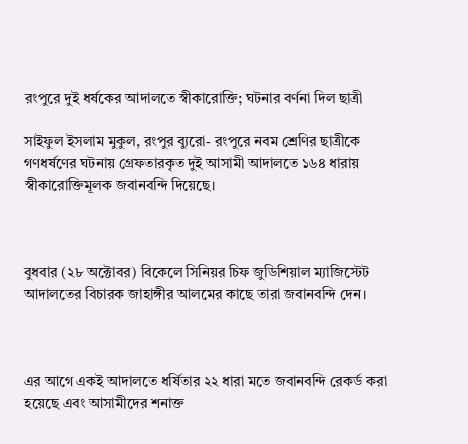রংপুরে দুই ধর্ষকের আদালতে স্বীকারোক্তি; ঘটনার বর্ণনা দিল ছাত্রী

সাইফুল ইসলাম মুকুল, রংপুর ব্যুরো- রংপুরে নবম শ্রেণির ছাত্রীকে গণধর্ষণের ঘটনায় গ্রেফতারকৃত দুই আসামী আদালতে ১৬৪ ধারায় স্বীকারোক্তিমূলক জবানবন্দি দিয়েছে।



বুধবার (২৮ অক্টোবর) বিকেলে সিনিয়র চিফ জুডিশিয়াল ম্যাজিস্টেট আদালতের বিচারক জাহাঙ্গীর আলমের কাছে তারা জবানবন্দি দেন।



এর আগে একই আদালতে ধর্ষিতার ২২ ধারা মতে জবানবন্দি রেকর্ড করা হয়েছে এবং আসামীদের শনাক্ত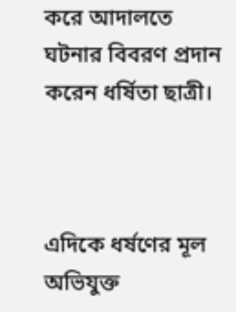করে আদালতে ঘটনার বিবরণ প্রদান করেন ধর্ষিতা ছাত্রী।



এদিকে ধর্ষণের মূল অভিযুক্ত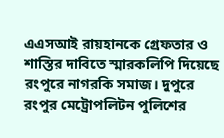এএসআই রায়হানকে গ্রেফতার ও শাস্তির দাবিতে স্মারকলিপি দিয়েছে রংপুরে নাগরকি সমাজ। দুপুরে রংপুর মেট্রোপলিটন পুলিশের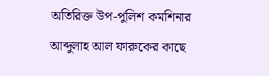অতিরিক্ত উপ-পুলিশ কমশিনার আব্দুলাহ আল ফারুকের কাছে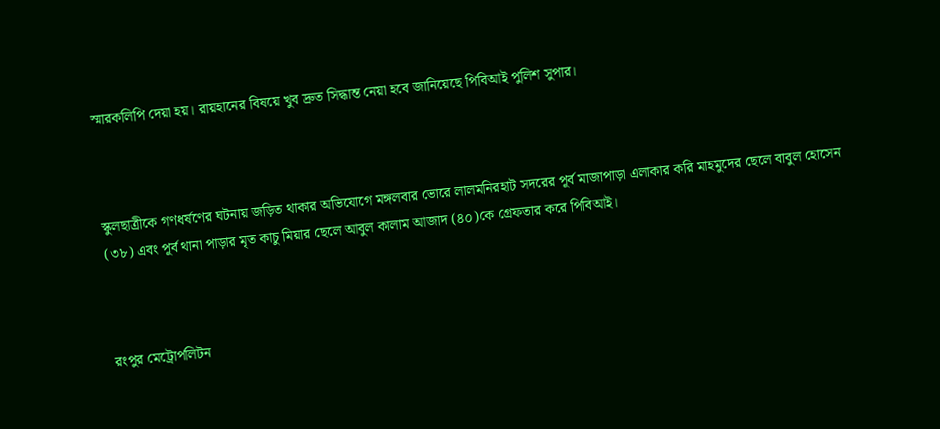স্মারকলিপি দেয়া হয়। রায়হানের বিষয়ে খুব দ্রুত সিদ্ধান্ত নেয়া হবে জানিয়েছে পিবিআই পুলিশ সুপার।



স্কুলছাত্রীকে গণধর্ষণের ঘটনায় জড়িত থাকার অভিযোগে মঙ্গলবার ভোরে লালমনিরহাট সদরের পূর্ব মাজাপাড়া এলাকার করি মাহমুদের ছেলে বাবুল হোসেন (৩৮) এবং পূর্ব থানা পাড়ার মৃত কাচু মিয়ার ছেলে আবুল কালাম আজাদ (৪০)কে গ্রেফতার করে পিবিআই।



রংপুর মেট্রোপলিটন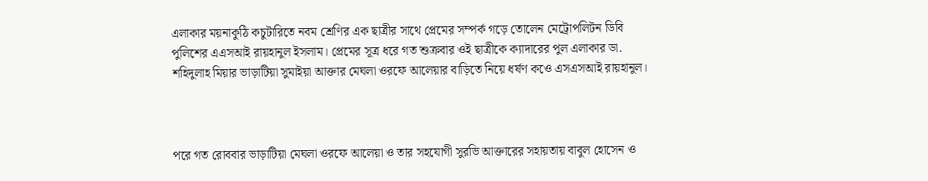এলাকার ময়নাকুঠি কচুটারিতে নবম শ্রেণির এক ছাত্রীর সাথে প্রেমের সম্পর্ক গড়ে তোলেন মেট্রোপলিটন ডিবি পুলিশের এএসআই রায়হানুল ইসলাম। প্রেমের সূত্র ধরে গত শুক্রবার ওই ছাত্রীকে ক্যাদারের পুল এলাকার ডা. শহিদুলাহ মিয়ার ভাড়াটিয়া সুমাইয়া আক্তার মেঘলা ওরফে আলেয়ার বাড়িতে নিয়ে ধর্ষণ কওে এসএসআই রায়হানুল।



পরে গত রোববার ভাড়াটিয়া মেঘলা ওরফে আলেয়া ও তার সহযোগী সুরভি আক্তারের সহায়তায় বাবুল হোসেন ও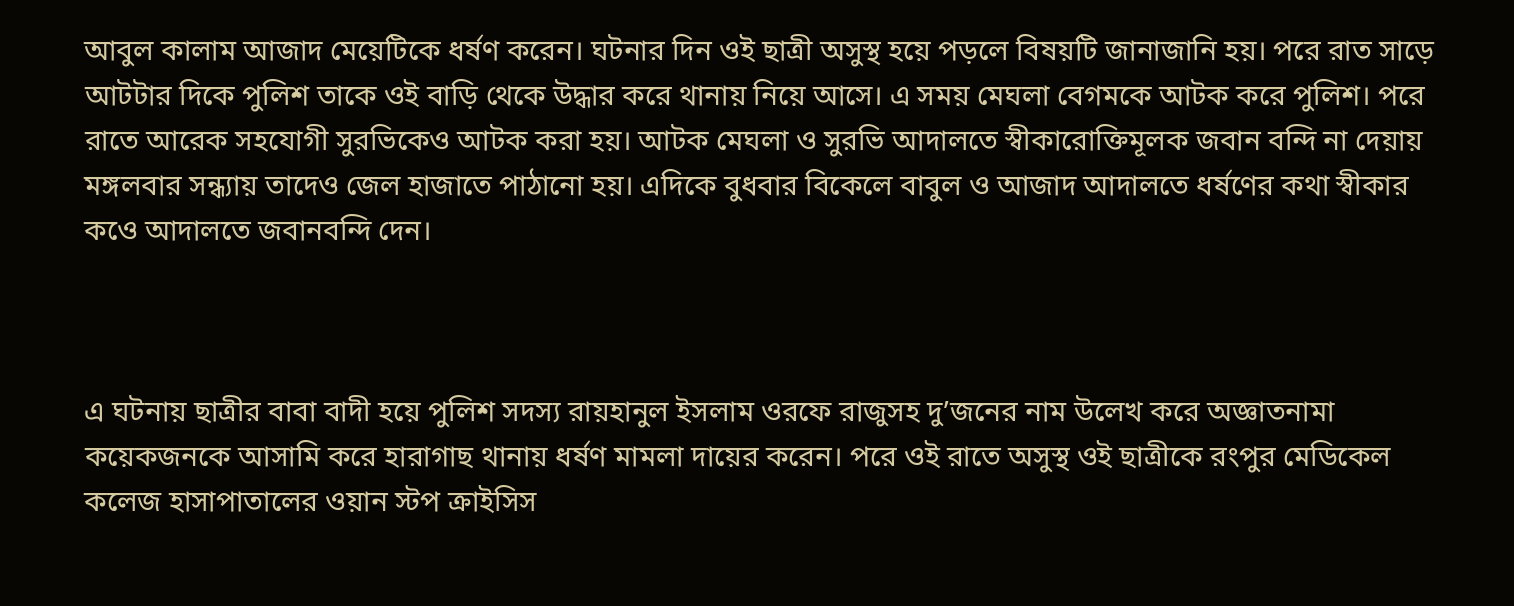আবুল কালাম আজাদ মেয়েটিকে ধর্ষণ করেন। ঘটনার দিন ওই ছাত্রী অসুস্থ হয়ে পড়লে বিষয়টি জানাজানি হয়। পরে রাত সাড়ে আটটার দিকে পুলিশ তাকে ওই বাড়ি থেকে উদ্ধার করে থানায় নিয়ে আসে। এ সময় মেঘলা বেগমকে আটক করে পুলিশ। পরে রাতে আরেক সহযোগী সুরভিকেও আটক করা হয়। আটক মেঘলা ও সুরভি আদালতে স্বীকারোক্তিমূলক জবান বন্দি না দেয়ায় মঙ্গলবার সন্ধ্যায় তাদেও জেল হাজাতে পাঠানো হয়। এদিকে বুধবার বিকেলে বাবুল ও আজাদ আদালতে ধর্ষণের কথা স্বীকার কওে আদালতে জবানবন্দি দেন।



এ ঘটনায় ছাত্রীর বাবা বাদী হয়ে পুলিশ সদস্য রায়হানুল ইসলাম ওরফে রাজুসহ দু’জনের নাম ‍উলেখ করে অজ্ঞাতনামা কয়েকজনকে আসামি করে হারাগাছ থানায় ধর্ষণ মামলা দায়ের করেন। পরে ওই রাতে অসুস্থ ওই ছাত্রীকে রংপুর মেডিকেল কলেজ হাসাপাতালের ওয়ান স্টপ ক্রাইসিস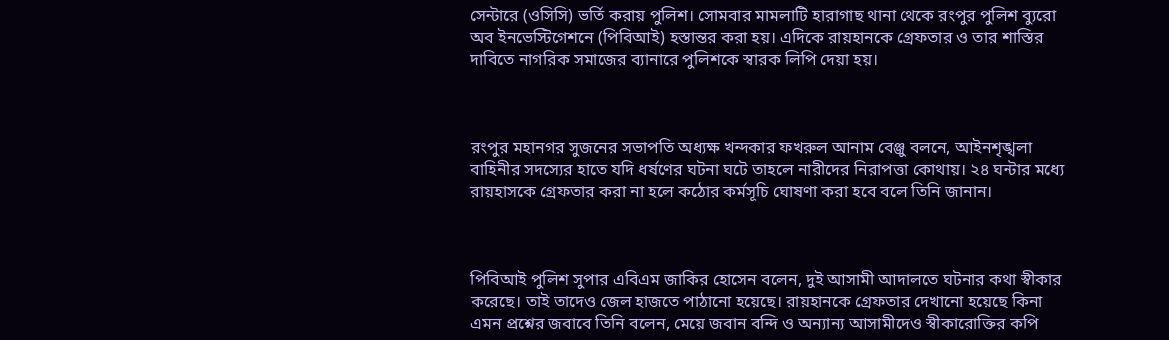সেন্টারে (ওসিসি) ভর্তি করায় পুলিশ। সোমবার মামলাটি হারাগাছ থানা থেকে রংপুর পুলিশ ব্যুরো অব ইনভেস্টিগেশনে (পিবিআই) হস্তান্তর করা হয়। এদিকে রায়হানকে গ্রেফতার ও তার শাস্তির দাবিতে নাগরিক সমাজের ব্যানারে পুলিশকে স্বারক লিপি দেয়া হয়।



রংপুর মহানগর সুজনের সভাপতি অধ্যক্ষ খন্দকার ফখরুল আনাম বেঞ্জু বলনে, আইনশৃঙ্খলা বাহিনীর সদস্যের হাতে যদি ধর্ষণের ঘটনা ঘটে তাহলে নারীদের নিরাপত্তা কোথায়। ২৪ ঘন্টার মধ্যে রায়হাসকে গ্রেফতার করা না হলে কঠোর কর্মসূচি ঘোষণা করা হবে বলে তিনি জানান।



পিবিআই পুলিশ সুপার এবিএম জাকির হোসেন বলেন, দুই আসামী আদালতে ঘটনার কথা স্বীকার করেছে। তাই তাদেও জেল হাজতে পাঠানো হয়েছে। রায়হানকে গ্রেফতার দেখানো হয়েছে কিনা এমন প্রশ্নের জবাবে তিনি বলেন, মেয়ে জবান বন্দি ও অন্যান্য আসামীদেও স্বীকারোক্তির কপি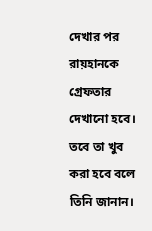দেখার পর রায়হানকে গ্রেফতার দেখানো হবে। তবে তা খুব করা হবে বলে তিনি জানান।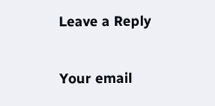Leave a Reply

Your email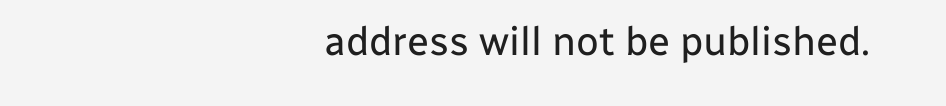address will not be published.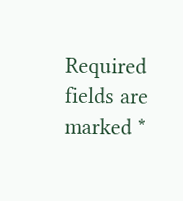Required fields are marked *